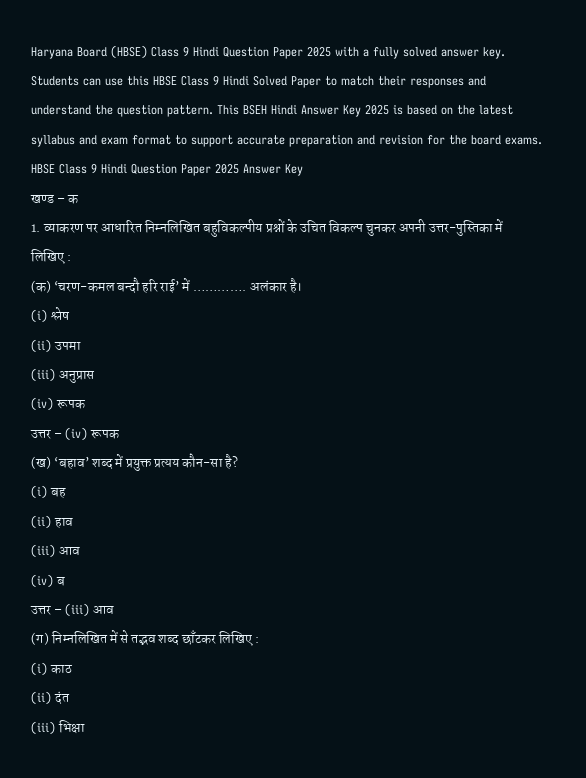Haryana Board (HBSE) Class 9 Hindi Question Paper 2025 with a fully solved answer key. Students can use this HBSE Class 9 Hindi Solved Paper to match their responses and understand the question pattern. This BSEH Hindi Answer Key 2025 is based on the latest syllabus and exam format to support accurate preparation and revision for the board exams.
HBSE Class 9 Hindi Question Paper 2025 Answer Key
खण्ड – क
1. व्याकरण पर आधारित निम्नलिखित बहुविकल्पीय प्रश्नों के उचित विकल्प चुनकर अपनी उत्तर-पुस्तिका में लिखिए :
(क) ‘चरण-कमल बन्दौ हरि राई’ में …………. अलंकार है।
(i) श्लेष
(ii) उपमा
(iii) अनुप्रास
(iv) रूपक
उत्तर – (iv) रूपक
(ख) ‘बहाव’ शब्द में प्रयुक्त प्रत्यय कौन-सा है?
(i) बह
(ii) हाव
(iii) आव
(iv) ब
उत्तर – (iii) आव
(ग) निम्नलिखित में से तद्भव शब्द छाँटकर लिखिए :
(i) काठ
(ii) दंत
(iii) भिक्षा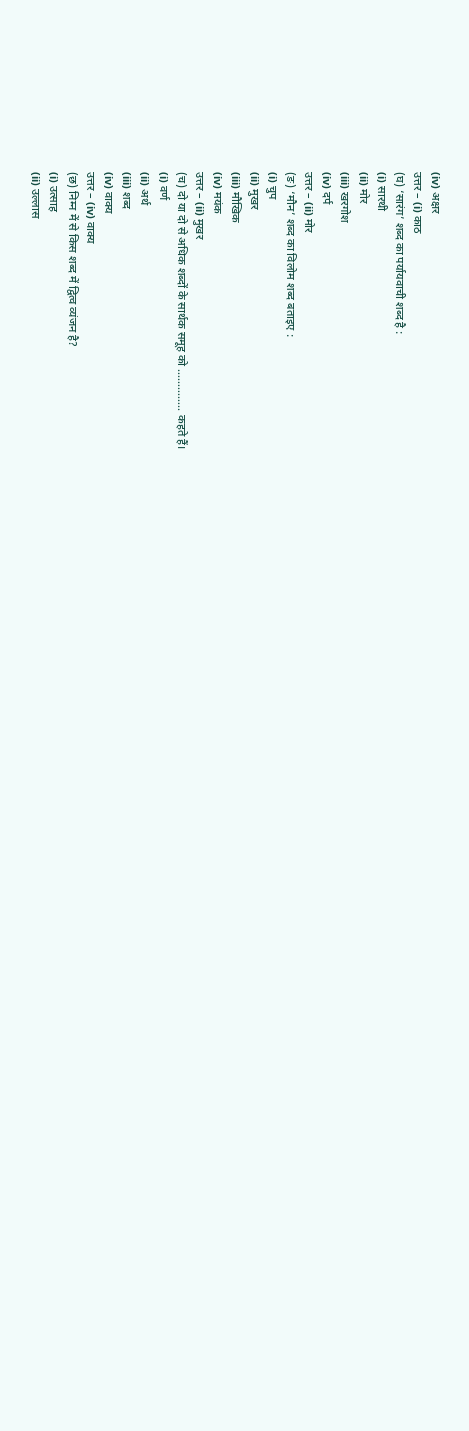(iv) अक्षर
उत्तर – (i) काठ
(घ) ‘सारंग’ शब्द का पर्यायवाची शब्द है :
(i) सारथी
(ii) मोर
(iii) खरगोश
(iv) दर्प
उत्तर – (ii) मोर
(ङ) ‘मौन’ शब्द का विलोम शब्द बताइए :
(i) चुप
(ii) मुखर
(iii) मौखिक
(iv) मयंक
उत्तर – (ii) मुखर
(च) दो या दो से अधिक शब्दों के सार्थक समूह को ………….. कहते हैं।
(i) वर्ण
(ii) अर्थ
(iii) शब्द
(iv) वाक्य
उत्तर – (iv) वाक्य
(छ) निम्न में से किस शब्द में द्वित्व व्यंजन है?
(i) उत्साह
(ii) उल्लास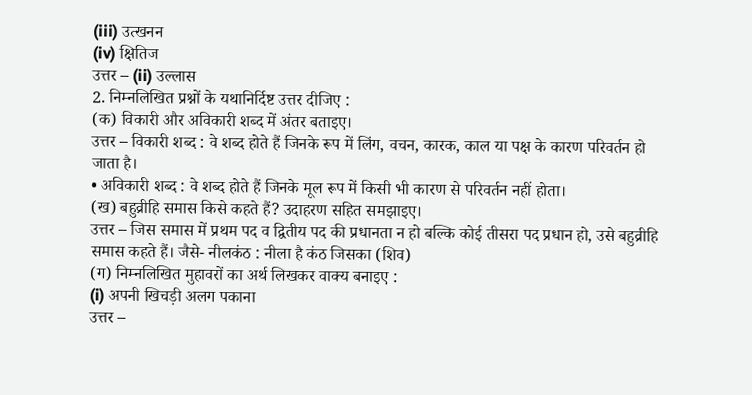(iii) उत्खनन
(iv) क्षितिज
उत्तर – (ii) उल्लास
2. निम्नलिखित प्रश्नों के यथानिर्दिष्ट उत्तर दीजिए :
(क) विकारी और अविकारी शब्द में अंतर बताइए।
उत्तर – विकारी शब्द : वे शब्द होते हैं जिनके रूप में लिंग, वचन, कारक, काल या पक्ष के कारण परिवर्तन हो जाता है।
• अविकारी शब्द : वे शब्द होते हैं जिनके मूल रूप में किसी भी कारण से परिवर्तन नहीं होता।
(ख) बहुव्रीहि समास किसे कहते हैं? उदाहरण सहित समझाइए।
उत्तर – जिस समास में प्रथम पद व द्वितीय पद की प्रधानता न हो बल्कि कोई तीसरा पद प्रधान हो, उसे बहुव्रीहि समास कहते हैं। जैसे- नीलकंठ : नीला है कंठ जिसका (शिव)
(ग) निम्नलिखित मुहावरों का अर्थ लिखकर वाक्य बनाइए :
(i) अपनी खिचड़ी अलग पकाना
उत्तर –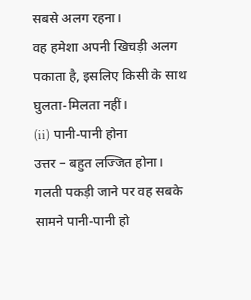सबसे अलग रहना।
वह हमेशा अपनी खिचड़ी अलग पकाता है, इसलिए किसी के साथ घुलता-मिलता नहीं।
(ii) पानी-पानी होना
उत्तर – बहुत लज्जित होना।
गलती पकड़ी जाने पर वह सबके सामने पानी-पानी हो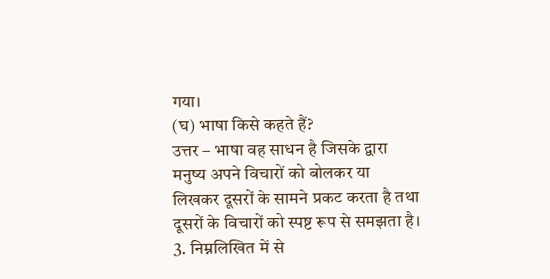गया।
(घ) भाषा किसे कहते हैं?
उत्तर – भाषा वह साधन है जिसके द्वारा मनुष्य अपने विचारों को बोलकर या लिखकर दूसरों के सामने प्रकट करता है तथा दूसरों के विचारों को स्पष्ट रूप से समझता है।
3. निम्नलिखित में से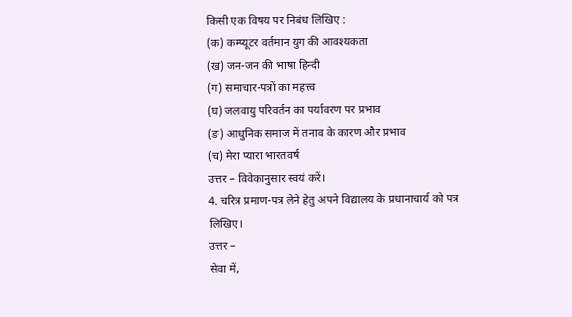किसी एक विषय पर निबंध लिखिए :
(क) कम्प्यूटर वर्तमान युग की आवश्यकता
(ख) जन-जन की भाषा हिन्दी
(ग) समाचार-पत्रों का महत्त्व
(घ) जलवायु परिवर्तन का पर्यावरण पर प्रभाव
(ङ) आधुनिक समाज में तनाव के कारण और प्रभाव
(च) मेरा प्यारा भारतवर्ष
उत्तर – विवेकानुसार स्वयं करें।
4. चरित्र प्रमाण-पत्र लेने हेतु अपने विद्यालय के प्रधानाचार्य को पत्र लिखिए।
उत्तर –
सेवा में,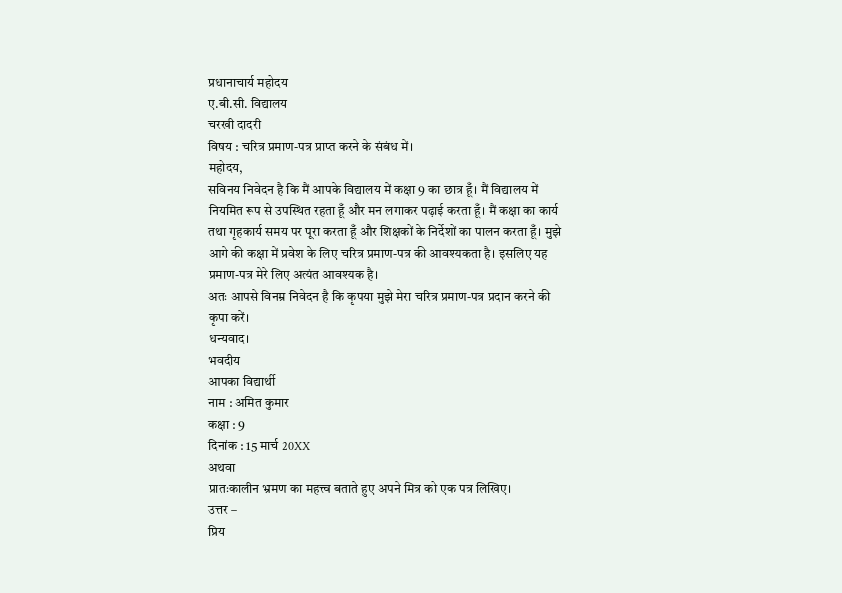प्रधानाचार्य महोदय
ए.बी.सी. विद्यालय
चरखी दादरी
विषय : चरित्र प्रमाण-पत्र प्राप्त करने के संबंध में।
महोदय,
सविनय निवेदन है कि मैं आपके विद्यालय में कक्षा 9 का छात्र हूँ। मैं विद्यालय में नियमित रूप से उपस्थित रहता हूँ और मन लगाकर पढ़ाई करता हूँ। मैं कक्षा का कार्य तथा गृहकार्य समय पर पूरा करता हूँ और शिक्षकों के निर्देशों का पालन करता हूँ। मुझे आगे की कक्षा में प्रवेश के लिए चरित्र प्रमाण-पत्र की आवश्यकता है। इसलिए यह प्रमाण-पत्र मेरे लिए अत्यंत आवश्यक है।
अतः आपसे विनम्र निवेदन है कि कृपया मुझे मेरा चरित्र प्रमाण-पत्र प्रदान करने की कृपा करें।
धन्यवाद।
भवदीय
आपका विद्यार्थी
नाम : अमित कुमार
कक्षा : 9
दिनांक : 15 मार्च 20XX
अथवा
प्रातःकालीन भ्रमण का महत्त्व बताते हुए अपने मित्र को एक पत्र लिखिए।
उत्तर –
प्रिय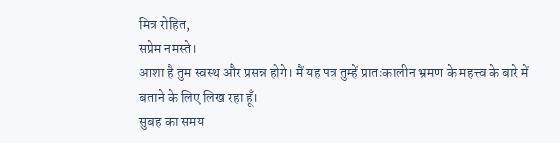मित्र रोहित,
सप्रेम नमस्ते।
आशा है तुम स्वस्थ और प्रसन्न होगे। मैं यह पत्र तुम्हें प्रातःकालीन भ्रमण के महत्त्व के बारे में बताने के लिए लिख रहा हूँ।
सुबह का समय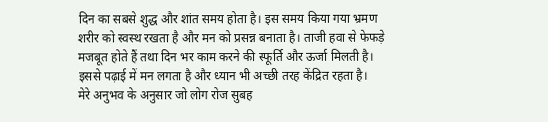दिन का सबसे शुद्ध और शांत समय होता है। इस समय किया गया भ्रमण शरीर को स्वस्थ रखता है और मन को प्रसन्न बनाता है। ताजी हवा से फेफड़े मजबूत होते हैं तथा दिन भर काम करने की स्फूर्ति और ऊर्जा मिलती है। इससे पढ़ाई में मन लगता है और ध्यान भी अच्छी तरह केंद्रित रहता है।
मेरे अनुभव के अनुसार जो लोग रोज सुबह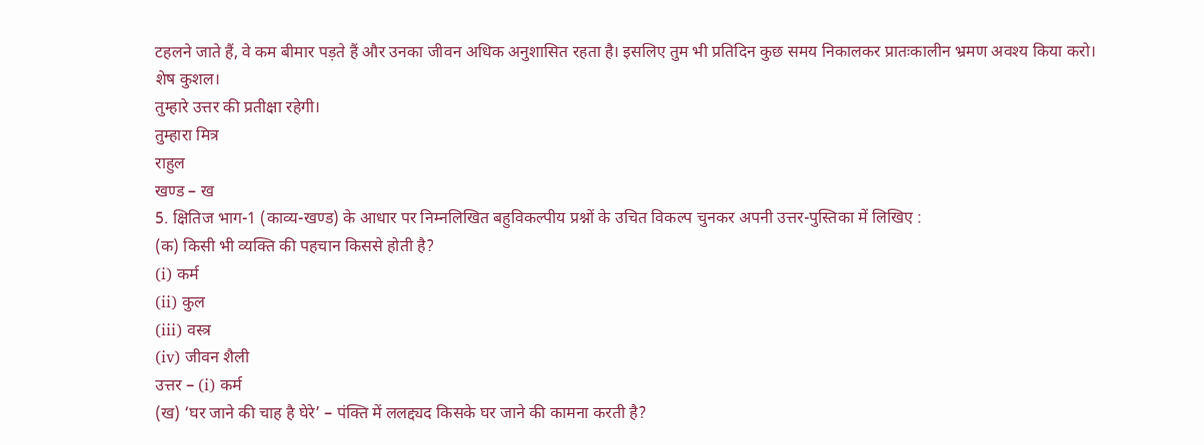टहलने जाते हैं, वे कम बीमार पड़ते हैं और उनका जीवन अधिक अनुशासित रहता है। इसलिए तुम भी प्रतिदिन कुछ समय निकालकर प्रातःकालीन भ्रमण अवश्य किया करो।
शेष कुशल।
तुम्हारे उत्तर की प्रतीक्षा रहेगी।
तुम्हारा मित्र
राहुल
खण्ड – ख
5. क्षितिज भाग-1 (काव्य-खण्ड) के आधार पर निम्नलिखित बहुविकल्पीय प्रश्नों के उचित विकल्प चुनकर अपनी उत्तर-पुस्तिका में लिखिए :
(क) किसी भी व्यक्ति की पहचान किससे होती है?
(i) कर्म
(ii) कुल
(iii) वस्त्र
(iv) जीवन शैली
उत्तर – (i) कर्म
(ख) ‘घर जाने की चाह है घेरे’ – पंक्ति में ललद्द्यद किसके घर जाने की कामना करती है?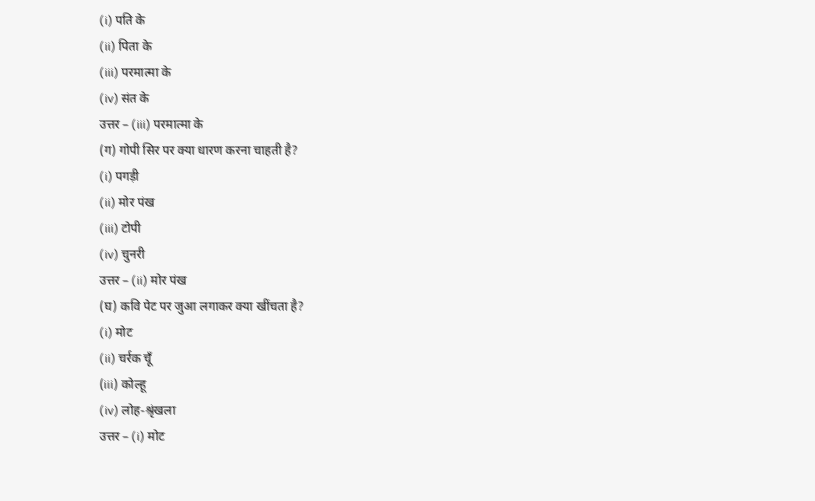(i) पति के
(ii) पिता के
(iii) परमात्मा के
(iv) संत के
उत्तर – (iii) परमात्मा के
(ग) गोपी सिर पर क्या धारण करना चाहती है?
(i) पगड़ी
(ii) मोर पंख
(iii) टोपी
(iv) चुनरी
उत्तर – (ii) मोर पंख
(घ) कवि पेट पर जुआ लगाकर क्या खींचता है?
(i) मोट
(ii) चर्रक चूँ
(ⅲ) कोल्हू
(iv) लोह-श्रृंखला
उत्तर – (i) मोट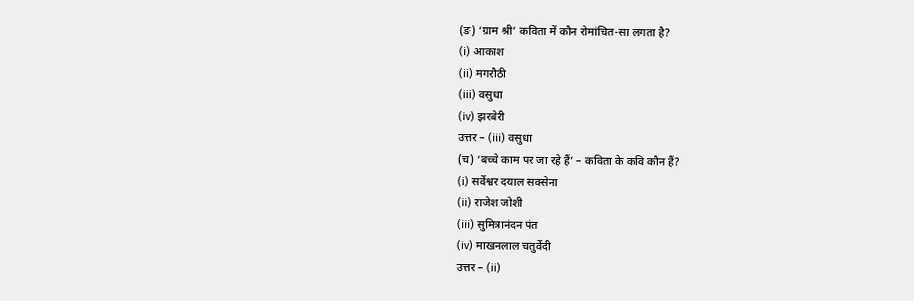(ङ) ‘ग्राम श्री’ कविता में कौन रोमांचित-सा लगता है?
(i) आकाश
(ii) मगरौठी
(iii) वसुधा
(iv) झरबेरी
उत्तर – (iii) वसुधा
(च) ‘बच्चे काम पर जा रहे हैं’ – कविता के कवि कौन हैं?
(i) सर्वेश्वर दयाल सक्सेना
(ii) राजेश जोशी
(iii) सुमित्रानंदन पंत
(iv) माखनलाल चतुर्वेदी
उत्तर – (ii)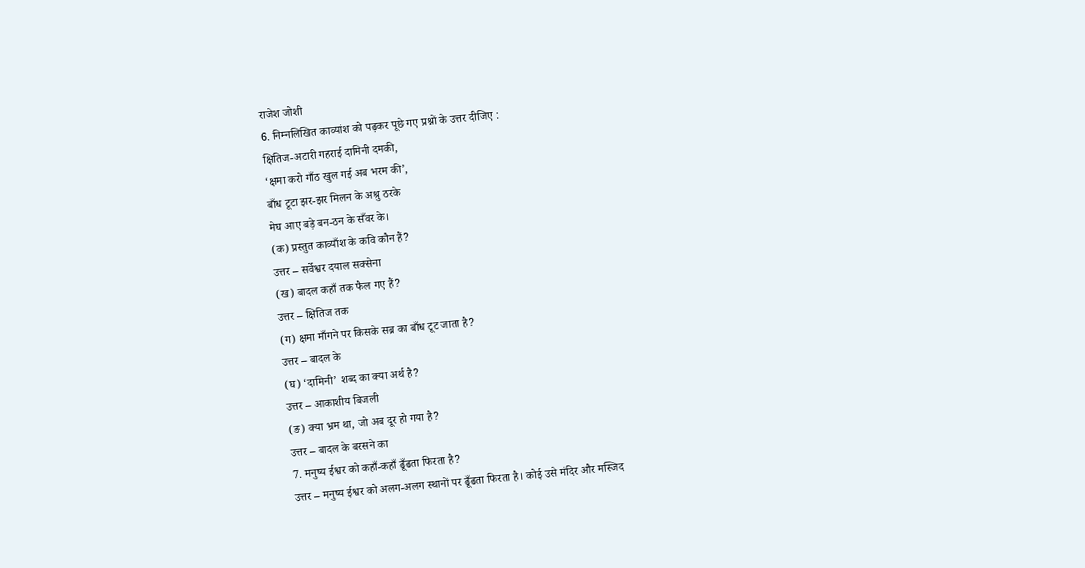राजेश जोशी
6. निम्नलिखित काव्यांश को पढ़कर पूछे गए प्रश्नों के उत्तर दीजिए :
क्षितिज-अटारी गहराई दामिनी दमकी,
‘क्षमा करो गाँठ खुल गई अब भरम की’,
बाँध टूटा झर-झर मिलन के अश्रु ठरके
मेघ आए बड़े बन-ठन के सँवर के।
(क) प्रस्तुत काव्याँश के कवि कौन हैं?
उत्तर – सर्वेश्वर दयाल सक्सेना
(ख) बादल कहाँ तक फैल गए हैं?
उत्तर – क्षितिज तक
(ग) क्षमा माँगने पर किसके सब्र का बाँध टूट जाता है?
उत्तर – बादल के
(घ) ‘दामिनी’ शब्द का क्या अर्थ है?
उत्तर – आकाशीय बिजली
(ङ) क्या भ्रम था, जो अब दूर हो गया है?
उत्तर – बादल के बरसने का
7. मनुष्य ईश्वर को कहाँ-कहाँ ढूँढता फिरता है?
उत्तर – मनुष्य ईश्वर को अलग-अलग स्थानों पर ढूँढता फिरता है। कोई उसे मंदिर और मस्जिद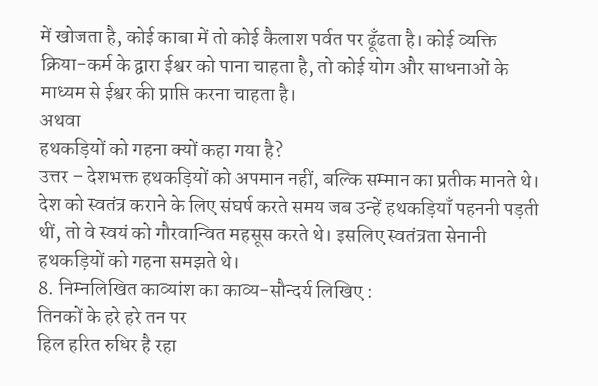में खोजता है, कोई काबा में तो कोई कैलाश पर्वत पर ढूँढता है। कोई व्यक्ति क्रिया-कर्म के द्वारा ईश्वर को पाना चाहता है, तो कोई योग और साधनाओं के माध्यम से ईश्वर की प्राप्ति करना चाहता है।
अथवा
हथकड़ियों को गहना क्यों कहा गया है?
उत्तर – देशभक्त हथकड़ियों को अपमान नहीं, बल्कि सम्मान का प्रतीक मानते थे। देश को स्वतंत्र कराने के लिए संघर्ष करते समय जब उन्हें हथकड़ियाँ पहननी पड़ती थीं, तो वे स्वयं को गौरवान्वित महसूस करते थे। इसलिए स्वतंत्रता सेनानी हथकड़ियों को गहना समझते थे।
8. निम्नलिखित काव्यांश का काव्य-सौन्दर्य लिखिए :
तिनकों के हरे हरे तन पर
हिल हरित रुधिर है रहा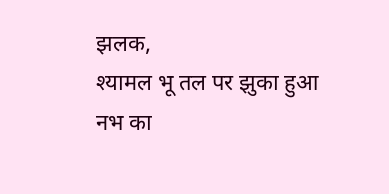झलक,
श्यामल भू तल पर झुका हुआ
नभ का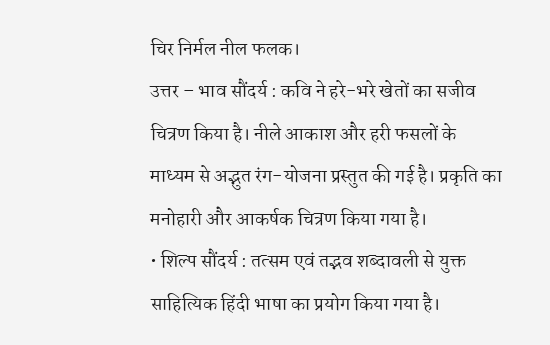चिर निर्मल नील फलक।
उत्तर – भाव सौंदर्य : कवि ने हरे-भरे खेतों का सजीव चित्रण किया है। नीले आकाश और हरी फसलों के माध्यम से अद्भुत रंग-योजना प्रस्तुत की गई है। प्रकृति का मनोहारी और आकर्षक चित्रण किया गया है।
• शिल्प सौंदर्य : तत्सम एवं तद्भव शब्दावली से युक्त साहित्यिक हिंदी भाषा का प्रयोग किया गया है।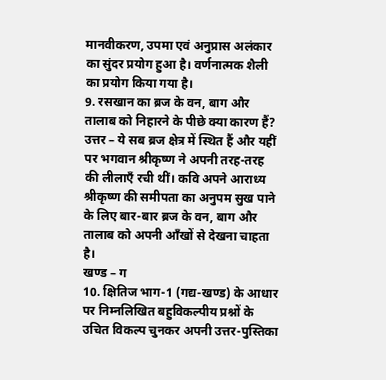मानवीकरण, उपमा एवं अनुप्रास अलंकार का सुंदर प्रयोग हुआ है। वर्णनात्मक शैली का प्रयोग किया गया है।
9. रसखान का ब्रज के वन, बाग और तालाब को निहारने के पीछे क्या कारण हैं?
उत्तर – ये सब ब्रज क्षेत्र में स्थित हैं और यहीं पर भगवान श्रीकृष्ण ने अपनी तरह-तरह की लीलाएँ रची थीं। कवि अपने आराध्य श्रीकृष्ण की समीपता का अनुपम सुख पाने के लिए बार-बार ब्रज के वन, बाग और तालाब को अपनी आँखों से देखना चाहता है।
खण्ड – ग
10. क्षितिज भाग-1 (गद्य-खण्ड) के आधार पर निम्नलिखित बहुविकल्पीय प्रश्नों के उचित विकल्प चुनकर अपनी उत्तर-पुस्तिका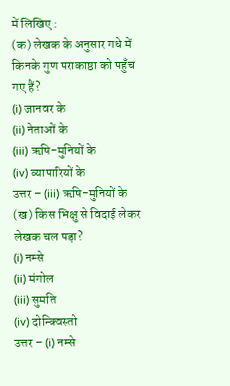में लिखिए :
(क) लेखक के अनुसार गधे में किनके गुण पराकाष्ठा को पहुँच गए हैं?
(i) जानवर के
(ii) नेताओं के
(iii) ऋषि-मुनियों के
(iv) व्यापारियों के
उत्तर – (iii) ऋषि-मुनियों के
(ख) किस भिक्षु से विदाई लेकर लेखक चल पड़ा?
(i) नम्से
(ii) मंगोल
(iii) सुमति
(iv) दोन्क्विस्तो
उत्तर – (i) नम्से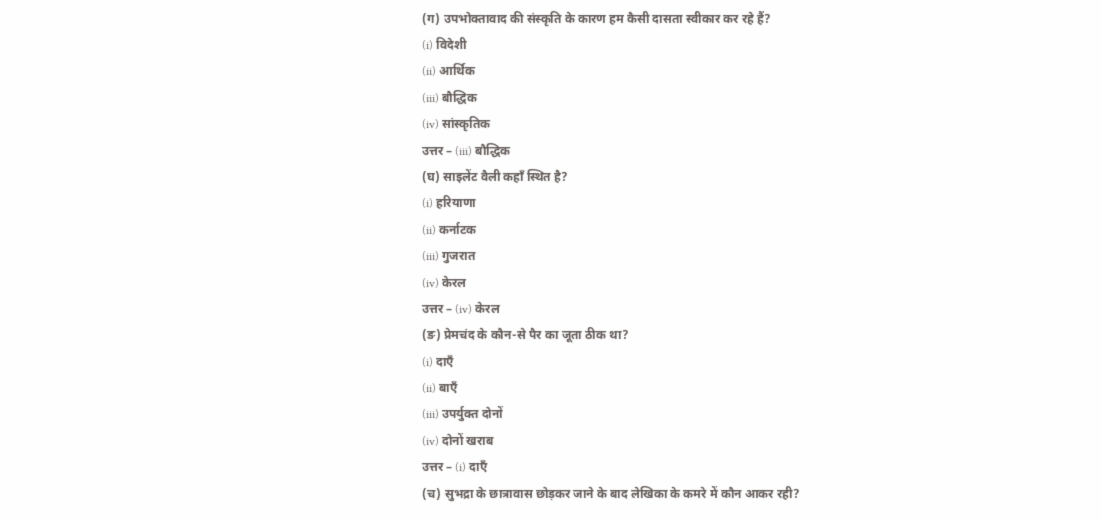(ग) उपभोक्तावाद की संस्कृति के कारण हम कैसी दासता स्वीकार कर रहे हैं?
(i) विदेशी
(ii) आर्थिक
(iii) बौद्धिक
(iv) सांस्कृतिक
उत्तर – (iii) बौद्धिक
(घ) साइलेंट वैली कहाँ स्थित है?
(i) हरियाणा
(ii) कर्नाटक
(iii) गुजरात
(iv) केरल
उत्तर – (iv) केरल
(ङ) प्रेमचंद के कौन-से पैर का जूता ठीक था?
(i) दाएँ
(ii) बाएँ
(iii) उपर्युक्त दोनों
(iv) दोनों खराब
उत्तर – (i) दाएँ
(च) सुभद्रा के छात्रावास छोड़कर जाने के बाद लेखिका के कमरे में कौन आकर रही?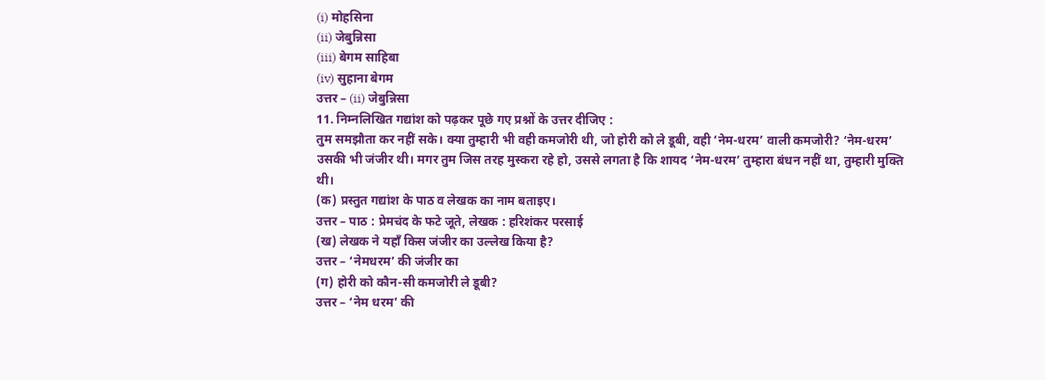(i) मोहसिना
(ii) जेबुन्निसा
(iii) बेगम साहिबा
(iv) सुहाना बेगम
उत्तर – (ii) जेबुन्निसा
11. निम्नलिखित गद्यांश को पढ़कर पूछे गए प्रश्नों के उत्तर दीजिए :
तुम समझौता कर नहीं सके। क्या तुम्हारी भी वही कमजोरी थी, जो होरी को ले डूबी, वही ‘नेम-धरम’ वाली कमजोरी? ‘नेम-धरम’ उसकी भी जंजीर थी। मगर तुम जिस तरह मुस्करा रहे हो, उससे लगता है कि शायद ‘नेम-धरम’ तुम्हारा बंधन नहीं था, तुम्हारी मुक्ति थी।
(क) प्रस्तुत गद्यांश के पाठ व लेखक का नाम बताइए।
उत्तर – पाठ : प्रेमचंद के फटे जूते, लेखक : हरिशंकर परसाई
(ख) लेखक ने यहाँ किस जंजीर का उल्लेख किया है?
उत्तर – ‘नेमधरम’ की जंजीर का
(ग) होरी को कौन-सी कमजोरी ले डूबी?
उत्तर – ‘नेम धरम’ की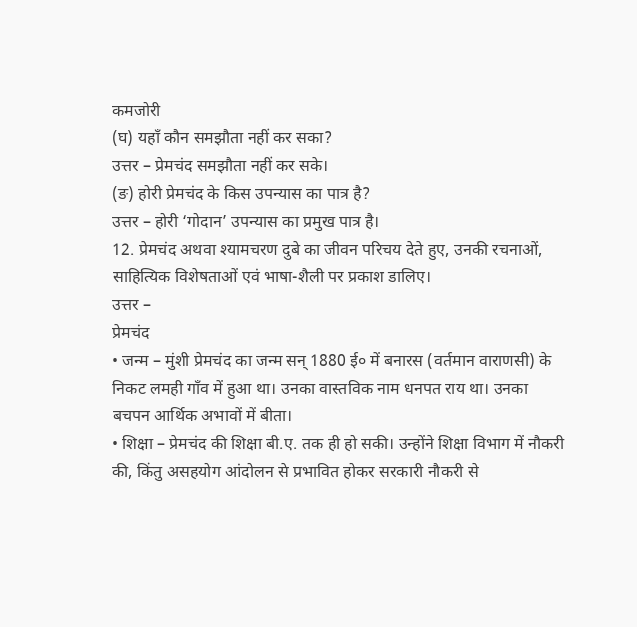कमजोरी
(घ) यहाँ कौन समझौता नहीं कर सका?
उत्तर – प्रेमचंद समझौता नहीं कर सके।
(ङ) होरी प्रेमचंद के किस उपन्यास का पात्र है?
उत्तर – होरी ‘गोदान’ उपन्यास का प्रमुख पात्र है।
12. प्रेमचंद अथवा श्यामचरण दुबे का जीवन परिचय देते हुए, उनकी रचनाओं, साहित्यिक विशेषताओं एवं भाषा-शैली पर प्रकाश डालिए।
उत्तर –
प्रेमचंद
• जन्म – मुंशी प्रेमचंद का जन्म सन् 1880 ई० में बनारस (वर्तमान वाराणसी) के निकट लमही गाँव में हुआ था। उनका वास्तविक नाम धनपत राय था। उनका बचपन आर्थिक अभावों में बीता।
• शिक्षा – प्रेमचंद की शिक्षा बी.ए. तक ही हो सकी। उन्होंने शिक्षा विभाग में नौकरी की, किंतु असहयोग आंदोलन से प्रभावित होकर सरकारी नौकरी से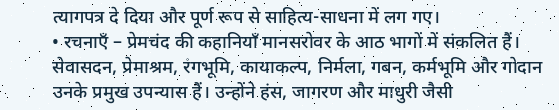त्यागपत्र दे दिया और पूर्ण रूप से साहित्य-साधना में लग गए।
• रचनाएँ – प्रेमचंद की कहानियाँ मानसरोवर के आठ भागों में संकलित हैं। सेवासदन, प्रेमाश्रम, रंगभूमि, कायाकल्प, निर्मला, गबन, कर्मभूमि और गोदान उनके प्रमुख उपन्यास हैं। उन्होंने हंस, जागरण और माधुरी जैसी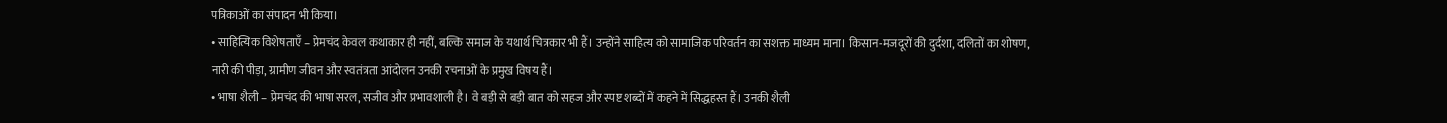पत्रिकाओं का संपादन भी किया।
• साहित्यिक विशेषताएँ – प्रेमचंद केवल कथाकार ही नहीं, बल्कि समाज के यथार्थ चित्रकार भी हैं। उन्होंने साहित्य को सामाजिक परिवर्तन का सशक्त माध्यम माना। किसान-मजदूरों की दुर्दशा, दलितों का शोषण, नारी की पीड़ा, ग्रामीण जीवन और स्वतंत्रता आंदोलन उनकी रचनाओं के प्रमुख विषय हैं।
• भाषा शैली – प्रेमचंद की भाषा सरल, सजीव और प्रभावशाली है। वे बड़ी से बड़ी बात को सहज और स्पष्ट शब्दों में कहने में सिद्धहस्त हैं। उनकी शैली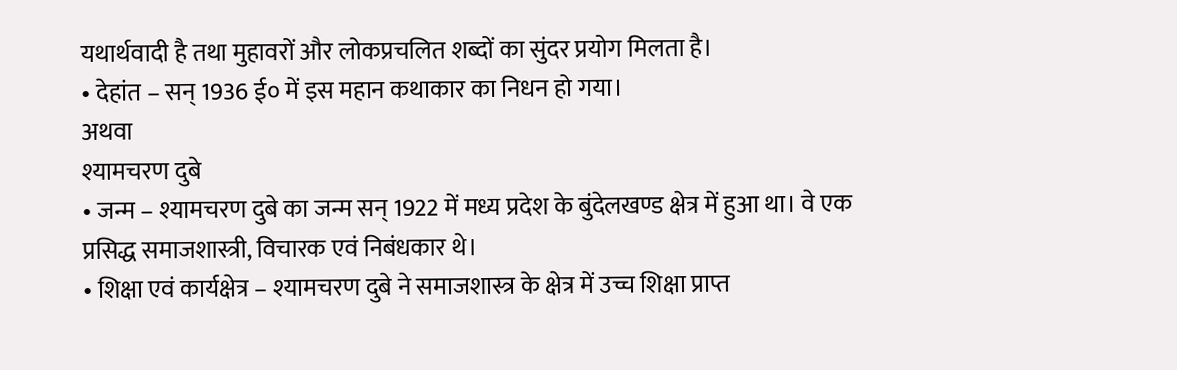यथार्थवादी है तथा मुहावरों और लोकप्रचलित शब्दों का सुंदर प्रयोग मिलता है।
• देहांत – सन् 1936 ई० में इस महान कथाकार का निधन हो गया।
अथवा
श्यामचरण दुबे
• जन्म – श्यामचरण दुबे का जन्म सन् 1922 में मध्य प्रदेश के बुंदेलखण्ड क्षेत्र में हुआ था। वे एक प्रसिद्ध समाजशास्त्री, विचारक एवं निबंधकार थे।
• शिक्षा एवं कार्यक्षेत्र – श्यामचरण दुबे ने समाजशास्त्र के क्षेत्र में उच्च शिक्षा प्राप्त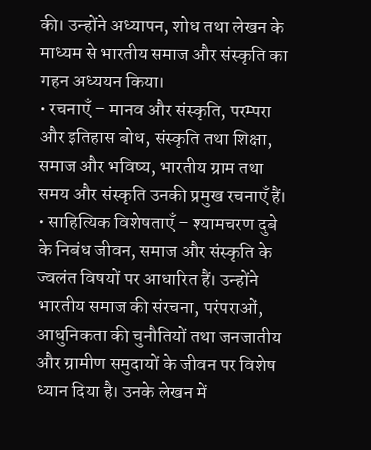की। उन्होंने अध्यापन, शोध तथा लेखन के माध्यम से भारतीय समाज और संस्कृति का गहन अध्ययन किया।
• रचनाएँ – मानव और संस्कृति, परम्परा और इतिहास बोध, संस्कृति तथा शिक्षा, समाज और भविष्य, भारतीय ग्राम तथा समय और संस्कृति उनकी प्रमुख रचनाएँ हैं।
• साहित्यिक विशेषताएँ – श्यामचरण दुबे के निबंध जीवन, समाज और संस्कृति के ज्वलंत विषयों पर आधारित हैं। उन्होंने भारतीय समाज की संरचना, परंपराओं, आधुनिकता की चुनौतियों तथा जनजातीय और ग्रामीण समुदायों के जीवन पर विशेष ध्यान दिया है। उनके लेखन में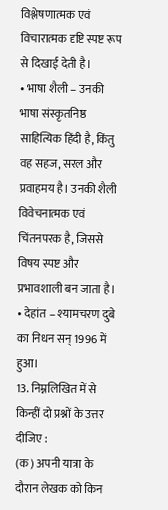विश्लेषणात्मक एवं विचारात्मक दृष्टि स्पष्ट रूप से दिखाई देती है।
• भाषा शैली – उनकी भाषा संस्कृतनिष्ठ साहित्यिक हिंदी है, किंतु वह सहज, सरल और प्रवाहमय है। उनकी शैली विवेचनात्मक एवं चिंतनपरक है, जिससे विषय स्पष्ट और प्रभावशाली बन जाता है।
• देहांत – श्यामचरण दुबे का निधन सन् 1996 में हुआ।
13. निम्नलिखित में से किन्हीं दो प्रश्नों के उत्तर दीजिए :
(क) अपनी यात्रा के दौरान लेखक को किन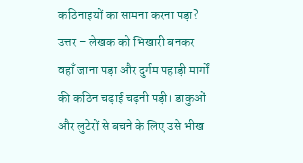कठिनाइयों का सामना करना पड़ा?
उत्तर – लेखक को भिखारी बनकर वहाँ जाना पड़ा और दुर्गम पहाड़ी मार्गों की कठिन चढ़ाई चढ़नी पड़ी। डाकुओं और लुटेरों से बचने के लिए उसे भीख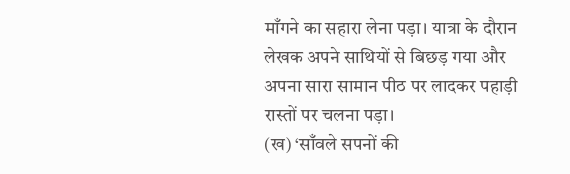माँगने का सहारा लेना पड़ा। यात्रा के दौरान लेखक अपने साथियों से बिछड़ गया और अपना सारा सामान पीठ पर लादकर पहाड़ी रास्तों पर चलना पड़ा।
(ख) ‘साँवले सपनों की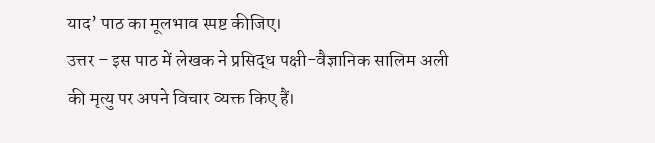याद’ पाठ का मूलभाव स्पष्ट कीजिए।
उत्तर – इस पाठ में लेखक ने प्रसिद्ध पक्षी-वैज्ञानिक सालिम अली की मृत्यु पर अपने विचार व्यक्त किए हैं।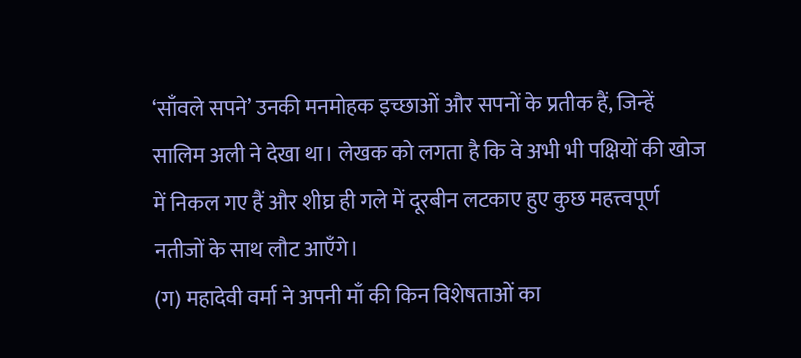‘साँवले सपने’ उनकी मनमोहक इच्छाओं और सपनों के प्रतीक हैं, जिन्हें सालिम अली ने देखा था। लेखक को लगता है कि वे अभी भी पक्षियों की खोज में निकल गए हैं और शीघ्र ही गले में दूरबीन लटकाए हुए कुछ महत्त्वपूर्ण नतीजों के साथ लौट आएँगे।
(ग) महादेवी वर्मा ने अपनी माँ की किन विशेषताओं का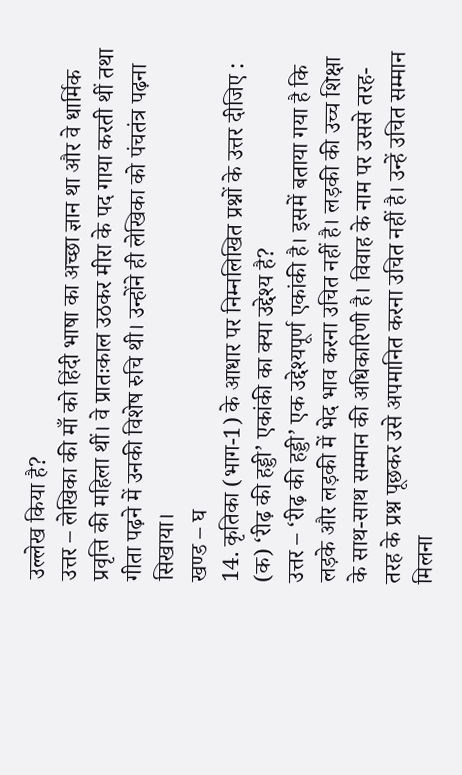उल्लेख किया है?
उत्तर – लेखिका की माँ को हिंदी भाषा का अच्छा ज्ञान था और वे धार्मिक प्रवृत्ति की महिला थीं। वे प्रातःकाल उठकर मीरा के पद गाया करती थीं तथा गीता पढ़ने में उनकी विशेष रुचि थी। उन्होंने ही लेखिका को पंचतंत्र पढ़ना सिखाया।
खण्ड – घ
14. कृतिका (भाग-1) के आधार पर निम्नलिखित प्रश्नों के उत्तर दीजिए :
(क) ‘रीढ़ की हड्डी’ एकांकी का क्या उद्देश्य है?
उत्तर – ‘रीढ़ की हड्डी’ एक उद्देश्यपूर्ण एकांकी है। इसमें बताया गया है कि लड़के और लड़की में भेद भाव करना उचित नहीं है। लड़की की उच्च शिक्षा के साथ-साथ सम्मान की अधिकारिणी है। विवाह के नाम पर उससे तरह-तरह के प्रश्न पूछकर उसे अपमानित करना उचित नहीं है। उन्हें उचित सम्मान मिलना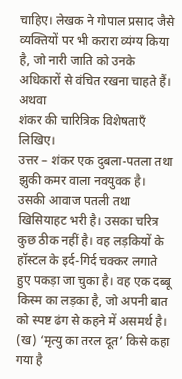चाहिए। लेखक ने गोपाल प्रसाद जैसे व्यक्तियों पर भी करारा व्यंग्य किया है, जो नारी जाति को उनके अधिकारों से वंचित रखना चाहते हैं।
अथवा
शंकर की चारित्रिक विशेषताएँ लिखिए।
उत्तर – शंकर एक दुबला-पतला तथा झुकी कमर वाला नवयुवक है। उसकी आवाज पतली तथा खिसियाहट भरी है। उसका चरित्र कुछ ठीक नहीं है। वह लड़कियों के हॉस्टल के इर्द-गिर्द चक्कर लगाते हुए पकड़ा जा चुका है। वह एक दब्बू किस्म का लड़का है, जो अपनी बात को स्पष्ट ढंग से कहने में असमर्थ है।
(ख) ‘मृत्यु का तरल दूत’ किसे कहा गया है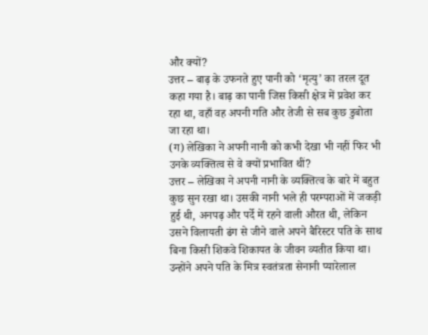और क्यों?
उत्तर – बाढ़ के उफनते हुए पानी को ‘मृत्यु’ का तरल दूत कहा गया है। बाढ़ का पानी जिस किसी क्षेत्र में प्रवेश कर रहा था, वहाँ वह अपनी गति और तेजी से सब कुछ डुबोता जा रहा था।
(ग) लेखिका ने अपनी नानी को कभी देखा भी नहीं फिर भी उनके व्यक्तित्व से वे क्यों प्रभावित थीं?
उत्तर – लेखिका ने अपनी नानी के व्यक्तित्व के बारे में बहुत कुछ सुन रखा था। उसकी नानी भले ही परम्पराओं में जकड़ी हुई थी, अनपढ़ और पर्दे में रहने वाली औरत थी, लेकिन उसने विलायती ढंग से जीने वाले अपने बैरिस्टर पति के साथ बिना किसी शिकवे शिकायत के जीवन व्यतीत किया था। उन्होंने अपने पति के मित्र स्वतंत्रता सेनानी प्यारेलाल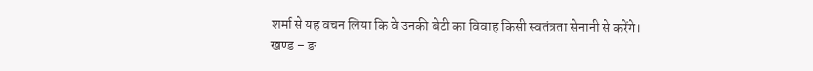शर्मा से यह वचन लिया कि वे उनकी बेटी का विवाह किसी स्वतंत्रता सेनानी से करेंगे।
खण्ड – ङ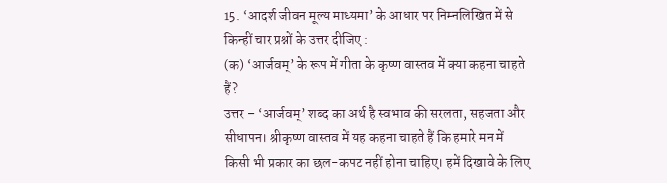15. ‘आदर्श जीवन मूल्य माध्यमा’ के आधार पर निम्नलिखित में से किन्हीं चार प्रश्नों के उत्तर दीजिए :
(क) ‘आर्जवम्’ के रूप में गीता के कृष्ण वास्तव में क्या कहना चाहते हैं?
उत्तर – ‘आर्जवम्’ शब्द का अर्थ है स्वभाव की सरलता, सहजता और सीधापन। श्रीकृष्ण वास्तव में यह कहना चाहते हैं कि हमारे मन में किसी भी प्रकार का छल-कपट नहीं होना चाहिए। हमें दिखावे के लिए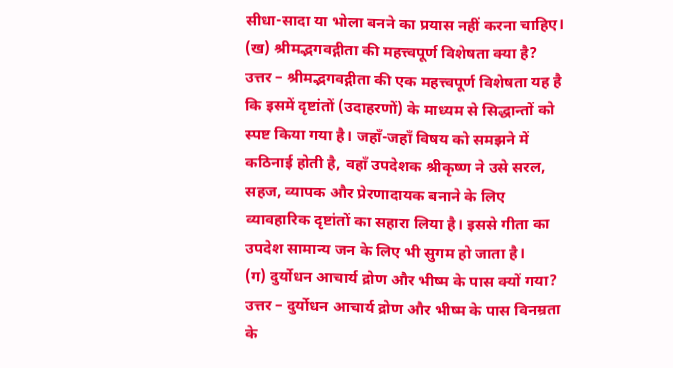सीधा-सादा या भोला बनने का प्रयास नहीं करना चाहिए।
(ख) श्रीमद्भगवद्गीता की महत्त्वपूर्ण विशेषता क्या है?
उत्तर – श्रीमद्भगवद्गीता की एक महत्त्वपूर्ण विशेषता यह है कि इसमें दृष्टांतों (उदाहरणों) के माध्यम से सिद्धान्तों को स्पष्ट किया गया है। जहाँ-जहाँ विषय को समझने में कठिनाई होती है, वहाँ उपदेशक श्रीकृष्ण ने उसे सरल, सहज, व्यापक और प्रेरणादायक बनाने के लिए व्यावहारिक दृष्टांतों का सहारा लिया है। इससे गीता का उपदेश सामान्य जन के लिए भी सुगम हो जाता है।
(ग) दुर्योधन आचार्य द्रोण और भीष्म के पास क्यों गया?
उत्तर – दुर्योधन आचार्य द्रोण और भीष्म के पास विनम्रता के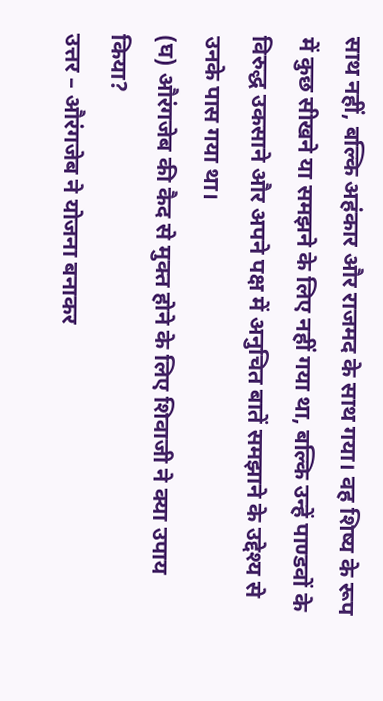साथ नहीं, बल्कि अहंकार और राजमद के साथ गया। वह शिष्य के रूप में कुछ सीखने या समझने के लिए नहीं गया था, बल्कि उन्हें पाण्डवों के विरुद्ध उकसाने और अपने पक्ष में अनुचित बातें समझाने के उद्देश्य से उनके पास गया था।
(घ) औरंगजेब की कैद से मुक्त होने के लिए शिवाजी ने क्या उपाय किया?
उत्तर – औरंगजेब ने योजना बनाकर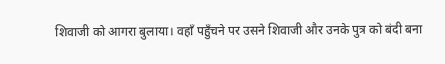शिवाजी को आगरा बुलाया। वहाँ पहुँचने पर उसने शिवाजी और उनके पुत्र को बंदी बना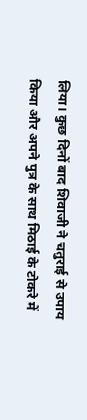लिया। कुछ दिनों बाद शिवाजी ने चतुराई से उपाय किया और अपने पुत्र के साथ मिठाई के टोकरे में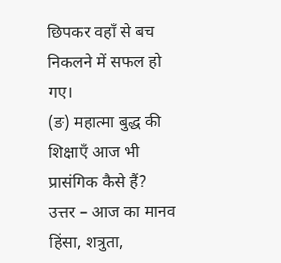छिपकर वहाँ से बच निकलने में सफल हो गए।
(ङ) महात्मा बुद्ध की शिक्षाएँ आज भी प्रासंगिक कैसे हैं?
उत्तर – आज का मानव हिंसा, शत्रुता,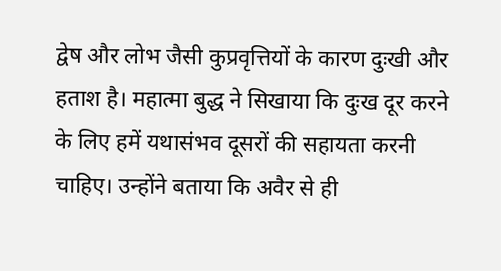द्वेष और लोभ जैसी कुप्रवृत्तियों के कारण दुःखी और हताश है। महात्मा बुद्ध ने सिखाया कि दुःख दूर करने के लिए हमें यथासंभव दूसरों की सहायता करनी चाहिए। उन्होंने बताया कि अवैर से ही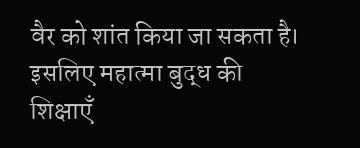वैर को शांत किया जा सकता है। इसलिए महात्मा बुद्ध की शिक्षाएँ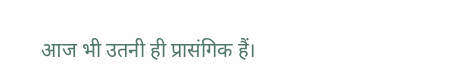आज भी उतनी ही प्रासंगिक हैं।